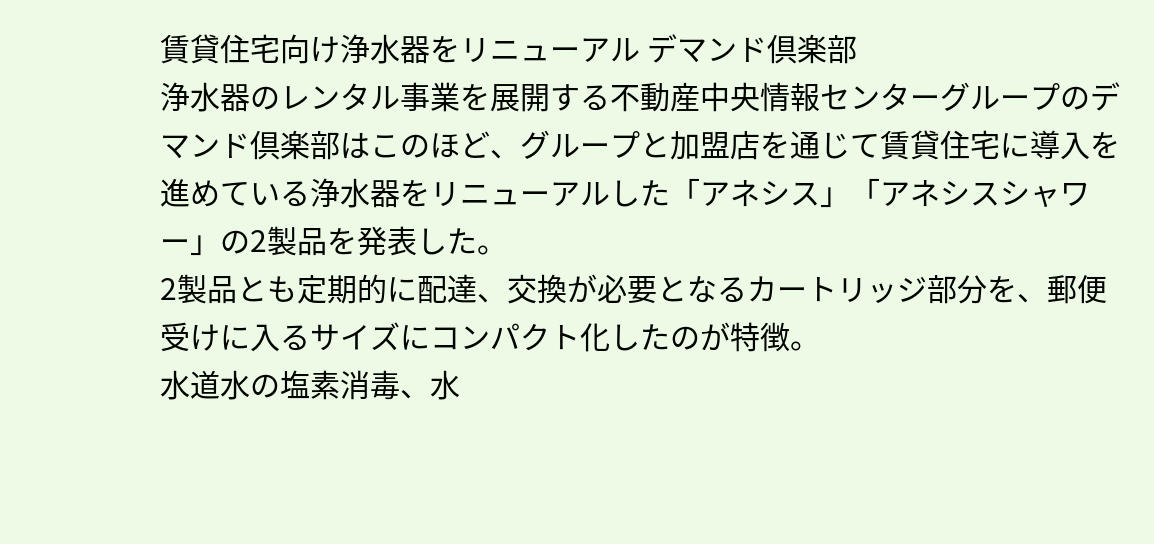賃貸住宅向け浄水器をリニューアル デマンド倶楽部
浄水器のレンタル事業を展開する不動産中央情報センターグループのデマンド倶楽部はこのほど、グループと加盟店を通じて賃貸住宅に導入を進めている浄水器をリニューアルした「アネシス」「アネシスシャワー」の2製品を発表した。
2製品とも定期的に配達、交換が必要となるカートリッジ部分を、郵便受けに入るサイズにコンパクト化したのが特徴。
水道水の塩素消毒、水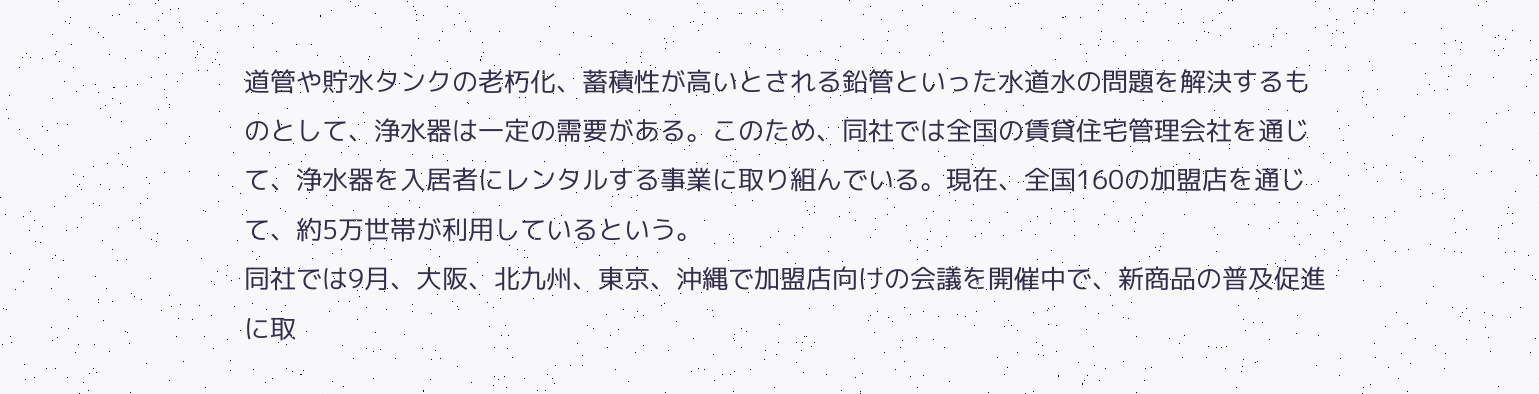道管や貯水タンクの老朽化、蓄積性が高いとされる鉛管といった水道水の問題を解決するものとして、浄水器は一定の需要がある。このため、同社では全国の賃貸住宅管理会社を通じて、浄水器を入居者にレンタルする事業に取り組んでいる。現在、全国160の加盟店を通じて、約5万世帯が利用しているという。
同社では9月、大阪、北九州、東京、沖縄で加盟店向けの会議を開催中で、新商品の普及促進に取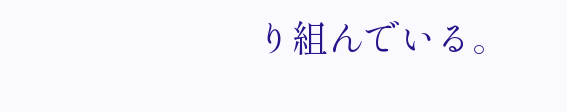り組んでいる。